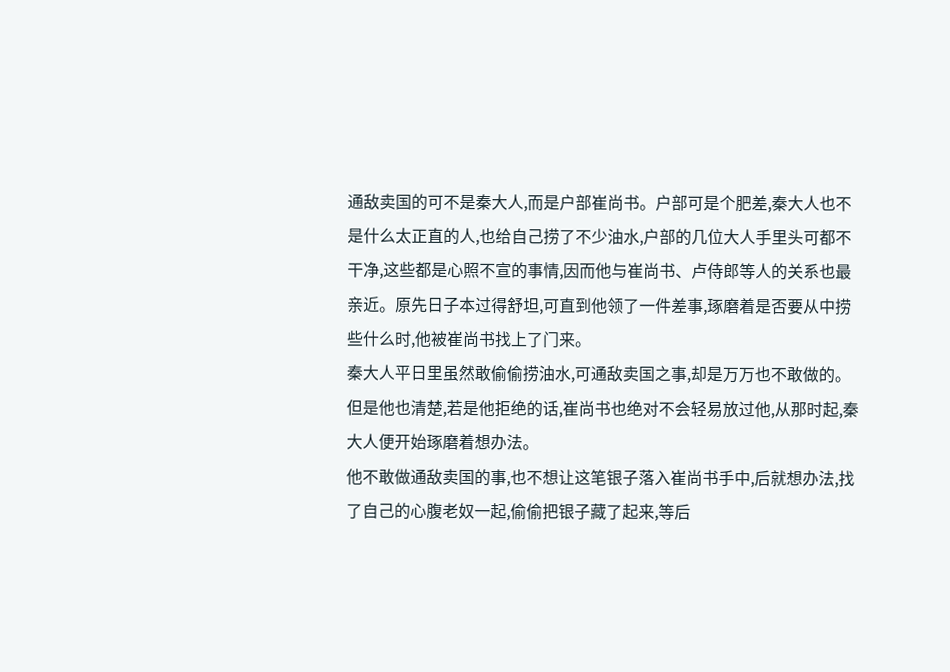通敌卖国的可不是秦大人,而是户部崔尚书。户部可是个肥差,秦大人也不是什么太正直的人,也给自己捞了不少油水,户部的几位大人手里头可都不干净,这些都是心照不宣的事情,因而他与崔尚书、卢侍郎等人的关系也最亲近。原先日子本过得舒坦,可直到他领了一件差事,琢磨着是否要从中捞些什么时,他被崔尚书找上了门来。
秦大人平日里虽然敢偷偷捞油水,可通敌卖国之事,却是万万也不敢做的。但是他也清楚,若是他拒绝的话,崔尚书也绝对不会轻易放过他,从那时起,秦大人便开始琢磨着想办法。
他不敢做通敌卖国的事,也不想让这笔银子落入崔尚书手中,后就想办法,找了自己的心腹老奴一起,偷偷把银子藏了起来,等后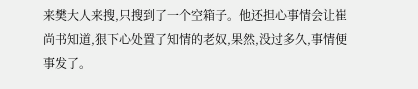来樊大人来搜,只搜到了一个空箱子。他还担心事情会让崔尚书知道,狠下心处置了知情的老奴,果然,没过多久,事情便事发了。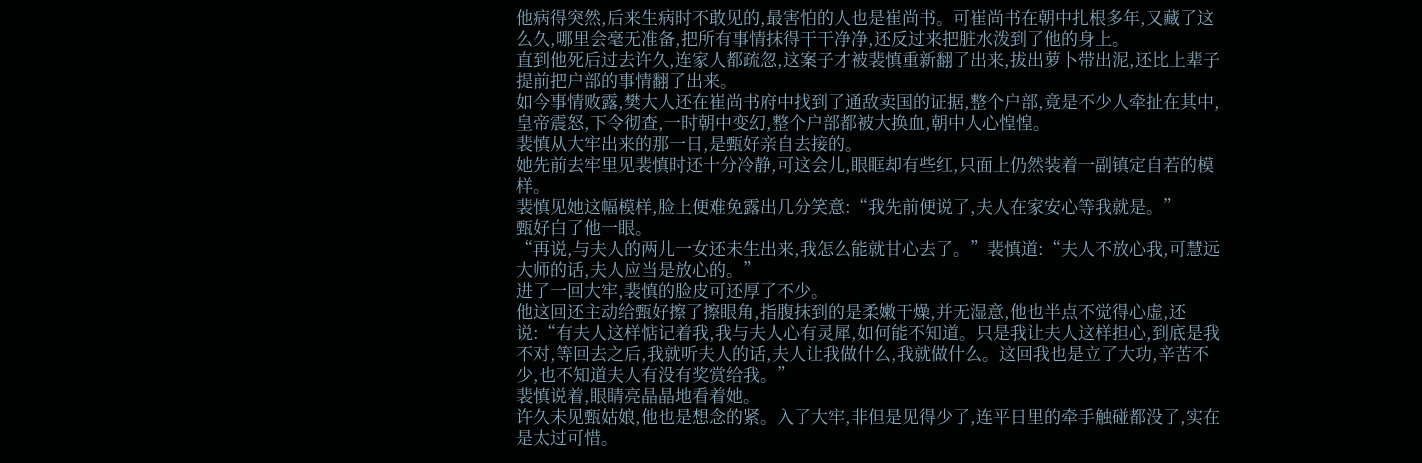他病得突然,后来生病时不敢见的,最害怕的人也是崔尚书。可崔尚书在朝中扎根多年,又藏了这么久,哪里会毫无准备,把所有事情抹得干干净净,还反过来把脏水泼到了他的身上。
直到他死后过去许久,连家人都疏忽,这案子才被裴慎重新翻了出来,拔出萝卜带出泥,还比上辈子提前把户部的事情翻了出来。
如今事情败露,樊大人还在崔尚书府中找到了通敌卖国的证据,整个户部,竟是不少人牵扯在其中,皇帝震怒,下令彻查,一时朝中变幻,整个户部都被大换血,朝中人心惶惶。
裴慎从大牢出来的那一日,是甄好亲自去接的。
她先前去牢里见裴慎时还十分冷静,可这会儿,眼眶却有些红,只面上仍然装着一副镇定自若的模样。
裴慎见她这幅模样,脸上便难免露出几分笑意:“我先前便说了,夫人在家安心等我就是。”
甄好白了他一眼。
“再说,与夫人的两儿一女还未生出来,我怎么能就甘心去了。”裴慎道:“夫人不放心我,可慧远大师的话,夫人应当是放心的。”
进了一回大牢,裴慎的脸皮可还厚了不少。
他这回还主动给甄好擦了擦眼角,指腹抹到的是柔嫩干燥,并无湿意,他也半点不觉得心虚,还说:“有夫人这样惦记着我,我与夫人心有灵犀,如何能不知道。只是我让夫人这样担心,到底是我不对,等回去之后,我就听夫人的话,夫人让我做什么,我就做什么。这回我也是立了大功,辛苦不少,也不知道夫人有没有奖赏给我。”
裴慎说着,眼睛亮晶晶地看着她。
许久未见甄姑娘,他也是想念的紧。入了大牢,非但是见得少了,连平日里的牵手触碰都没了,实在是太过可惜。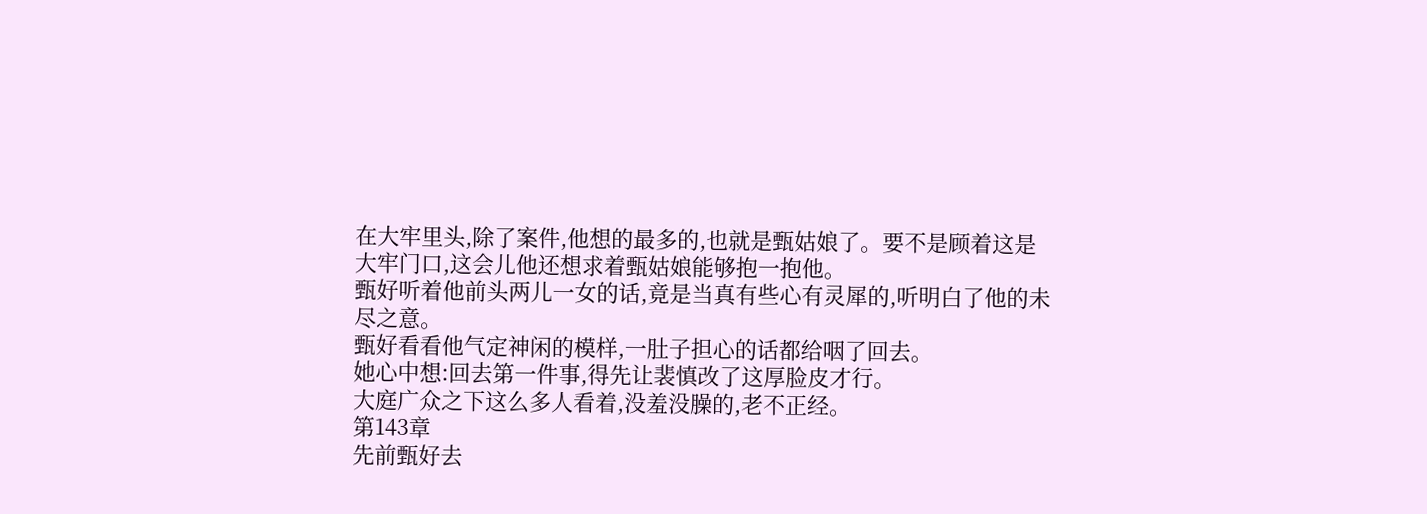在大牢里头,除了案件,他想的最多的,也就是甄姑娘了。要不是顾着这是大牢门口,这会儿他还想求着甄姑娘能够抱一抱他。
甄好听着他前头两儿一女的话,竟是当真有些心有灵犀的,听明白了他的未尽之意。
甄好看看他气定神闲的模样,一肚子担心的话都给咽了回去。
她心中想:回去第一件事,得先让裴慎改了这厚脸皮才行。
大庭广众之下这么多人看着,没羞没臊的,老不正经。
第143章
先前甄好去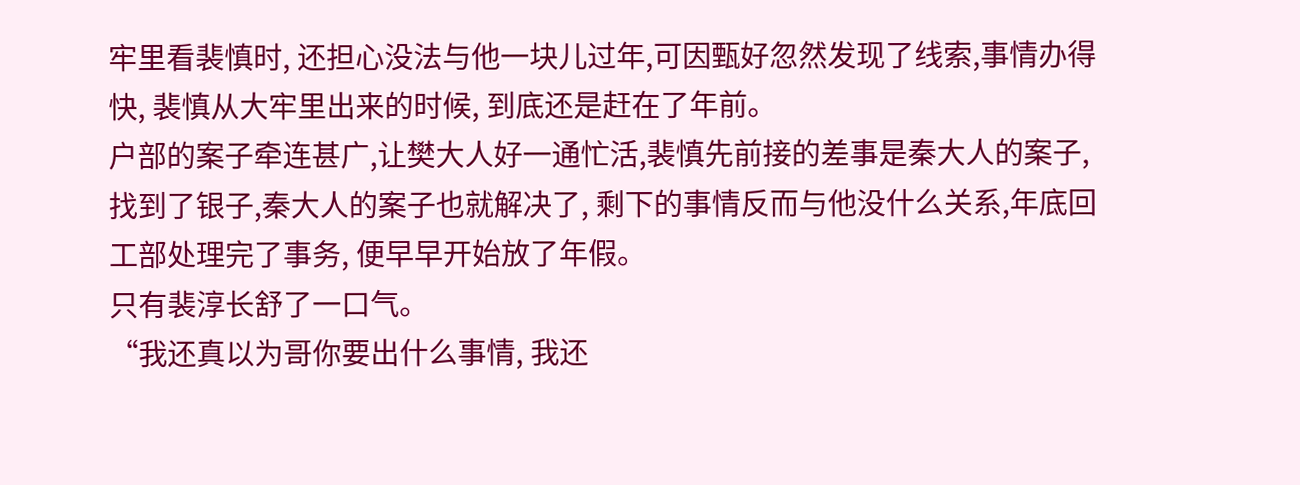牢里看裴慎时, 还担心没法与他一块儿过年,可因甄好忽然发现了线索,事情办得快, 裴慎从大牢里出来的时候, 到底还是赶在了年前。
户部的案子牵连甚广,让樊大人好一通忙活,裴慎先前接的差事是秦大人的案子,找到了银子,秦大人的案子也就解决了, 剩下的事情反而与他没什么关系,年底回工部处理完了事务, 便早早开始放了年假。
只有裴淳长舒了一口气。
“我还真以为哥你要出什么事情, 我还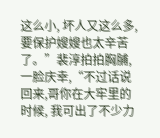这么小, 坏人又这么多, 要保护嫂嫂也太辛苦了。”裴淳拍拍胸脯,一脸庆幸,“不过话说回来,哥你在大牢里的时候, 我可出了不少力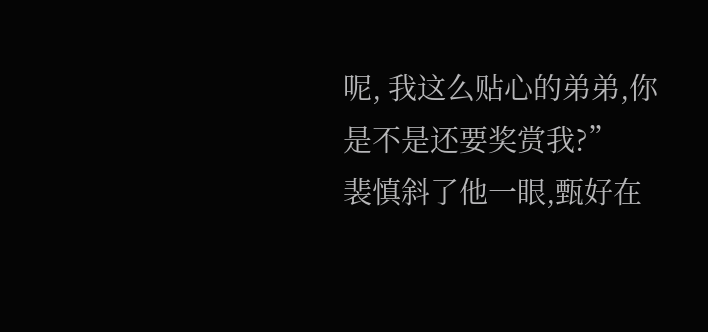呢, 我这么贴心的弟弟,你是不是还要奖赏我?”
裴慎斜了他一眼,甄好在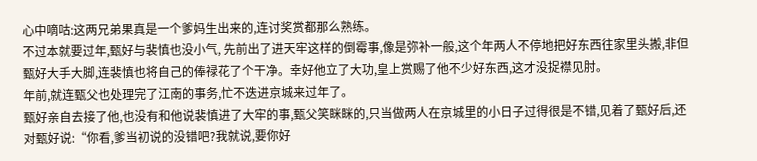心中嘀咕:这两兄弟果真是一个爹妈生出来的,连讨奖赏都那么熟练。
不过本就要过年,甄好与裴慎也没小气, 先前出了进天牢这样的倒霉事,像是弥补一般,这个年两人不停地把好东西往家里头搬,非但甄好大手大脚,连裴慎也将自己的俸禄花了个干净。幸好他立了大功,皇上赏赐了他不少好东西,这才没捉襟见肘。
年前,就连甄父也处理完了江南的事务,忙不迭进京城来过年了。
甄好亲自去接了他,也没有和他说裴慎进了大牢的事,甄父笑眯眯的,只当做两人在京城里的小日子过得很是不错,见着了甄好后,还对甄好说:“你看,爹当初说的没错吧?我就说,要你好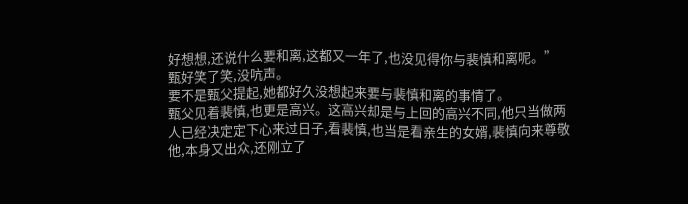好想想,还说什么要和离,这都又一年了,也没见得你与裴慎和离呢。”
甄好笑了笑,没吭声。
要不是甄父提起,她都好久没想起来要与裴慎和离的事情了。
甄父见着裴慎,也更是高兴。这高兴却是与上回的高兴不同,他只当做两人已经决定定下心来过日子,看裴慎,也当是看亲生的女婿,裴慎向来尊敬他,本身又出众,还刚立了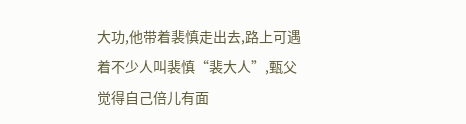大功,他带着裴慎走出去,路上可遇着不少人叫裴慎“裴大人”,甄父觉得自己倍儿有面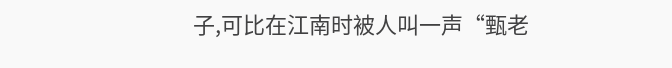子,可比在江南时被人叫一声“甄老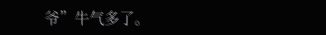爷”牛气多了。